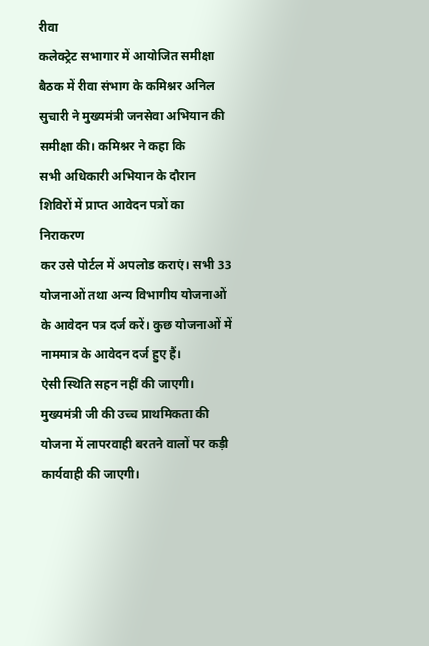रीवा
कलेक्ट्रेट सभागार में आयोजित समीक्षा बैठक में रीवा संभाग के कमिश्नर अनिल
सुचारी ने मुख्यमंत्री जनसेवा अभियान की समीक्षा की। कमिश्नर ने कहा कि
सभी अधिकारी अभियान के दौरान शिविरों में प्राप्त आवेदन पत्रों का निराकरण
कर उसे पोर्टल में अपलोड कराएं। सभी 33 योजनाओं तथा अन्य विभागीय योजनाओं
के आवेदन पत्र दर्ज करें। कुछ योजनाओं में नाममात्र के आवेदन दर्ज हुए हैं।
ऐसी स्थिति सहन नहीं की जाएगी। मुख्यमंत्री जी की उच्च प्राथमिकता की
योजना में लापरवाही बरतने वालों पर कड़ी कार्यवाही की जाएगी।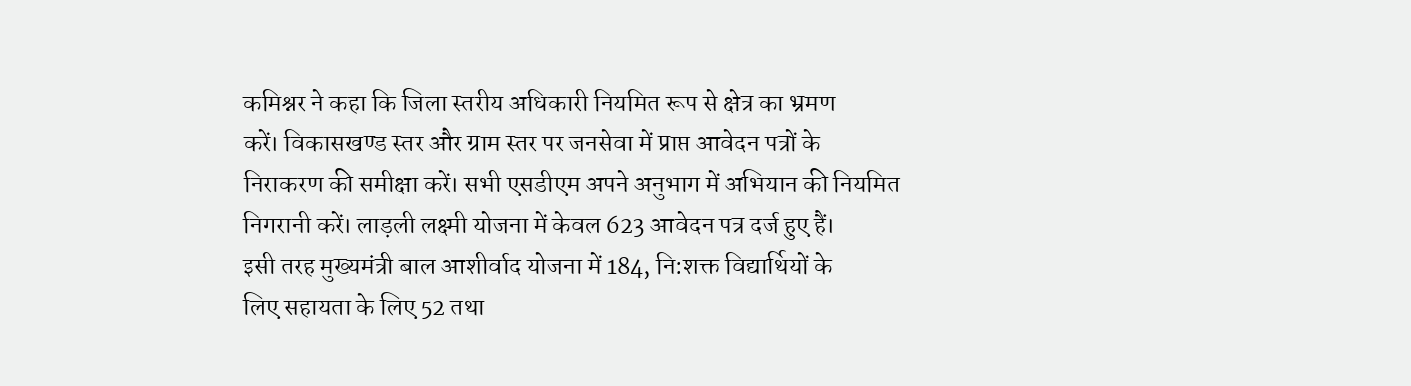कमिश्नर ने कहा कि जिला स्तरीय अधिकारी नियमित रूप से क्षेत्र का भ्रमण
करें। विकासखण्ड स्तर और ग्राम स्तर पर जनसेवा में प्राप्त आवेदन पत्रों के
निराकरण की समीक्षा करें। सभी एसडीएम अपने अनुभाग में अभियान की नियमित
निगरानी करें। लाड़ली लक्ष्मी योजना में केवल 623 आवेदन पत्र दर्ज हुए हैं।
इसी तरह मुख्यमंत्री बाल आशीर्वाद योजना में 184, नि:शक्त विद्यार्थियों के
लिए सहायता के लिए 52 तथा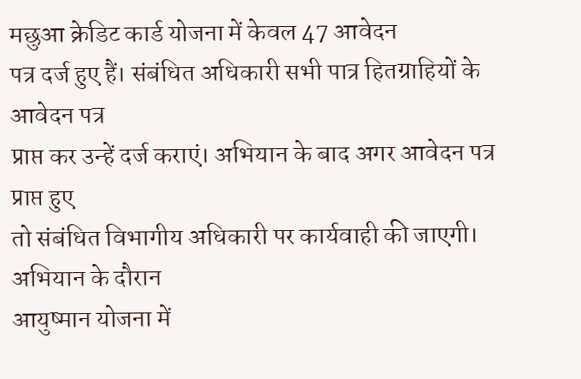मछुआ क्रेडिट कार्ड योजना में केवल 47 आवेदन
पत्र दर्ज हुए हैं। संबंधित अधिकारी सभी पात्र हितग्राहियों के आवेदन पत्र
प्राप्त कर उन्हें दर्ज कराएं। अभियान के बाद अगर आवेदन पत्र प्राप्त हुए
तो संबंधित विभागीय अधिकारी पर कार्यवाही की जाएगी। अभियान के दौरान
आयुष्मान योजना में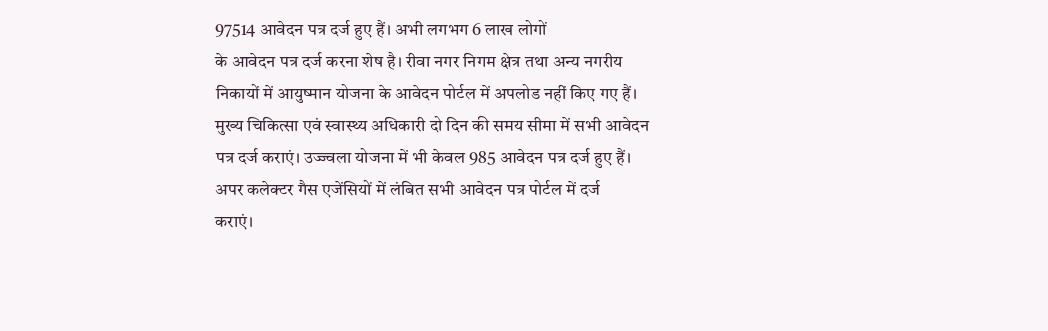97514 आवेदन पत्र दर्ज हुए हैं। अभी लगभग 6 लाख लोगों
के आवेदन पत्र दर्ज करना शेष है। रीवा नगर निगम क्षेत्र तथा अन्य नगरीय
निकायों में आयुष्मान योजना के आवेदन पोर्टल में अपलोड नहीं किए गए हैं।
मुख्य चिकित्सा एवं स्वास्थ्य अधिकारी दो दिन की समय सीमा में सभी आवेदन
पत्र दर्ज कराएं। उज्ज्वला योजना में भी केवल 985 आवेदन पत्र दर्ज हुए हैं।
अपर कलेक्टर गैस एजेंसियों में लंबित सभी आवेदन पत्र पोर्टल में दर्ज
कराएं।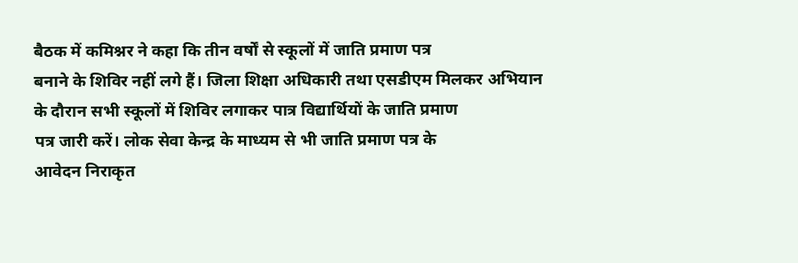बैठक में कमिश्नर ने कहा कि तीन वर्षों से स्कूलों में जाति प्रमाण पत्र
बनाने के शिविर नहीं लगे हैं। जिला शिक्षा अधिकारी तथा एसडीएम मिलकर अभियान
के दौरान सभी स्कूलों में शिविर लगाकर पात्र विद्यार्थियों के जाति प्रमाण
पत्र जारी करें। लोक सेवा केन्द्र के माध्यम से भी जाति प्रमाण पत्र के
आवेदन निराकृत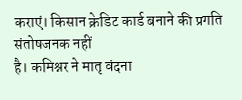कराएं। किसान क्रेडिट कार्ड बनाने की प्रगति संतोषजनक नहीं
है। कमिश्नर ने मातृ वंदना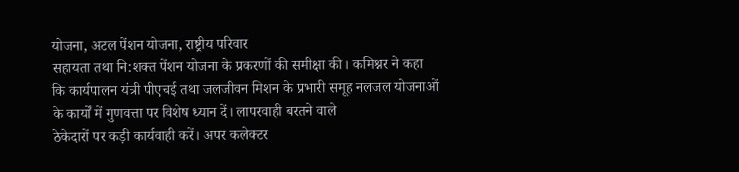योजना, अटल पेंशन योजना, राष्ट्रीय परिवार
सहायता तथा नि:शक्त पेंशन योजना के प्रकरणों की समीक्षा की। कमिश्नर ने कहा
कि कार्यपालन यंत्री पीएचई तथा जलजीवन मिशन के प्रभारी समूह नलजल योजनाओं
के कार्यों में गुणवत्ता पर विशेष ध्यान दें। लापरवाही बरतने वाले
ठेकेदारों पर कड़ी कार्यवाही करें। अपर कलेक्टर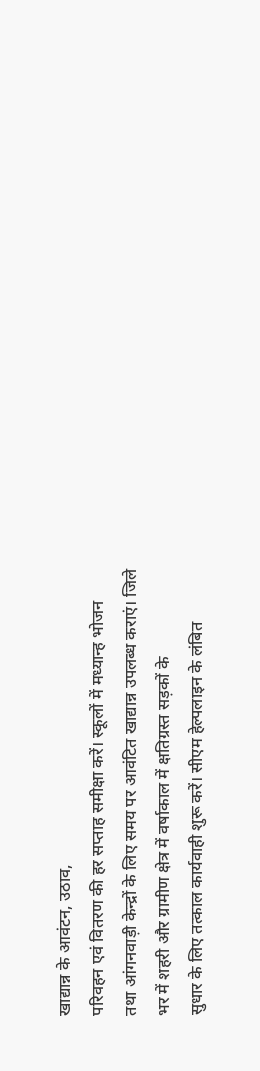खाद्यान्न के आवंटन, उठाव,
परिवहन एवं वितरण की हर सप्ताह समीक्षा करें। स्कूलों में मध्यान्ह भोजन
तथा आंगनवाड़ी केन्द्रों के लिए समय पर आवंटित खाद्यान्न उपलब्ध कराएं। जिले
भर में शहरी और ग्रामीण क्षेत्र में वर्षाकाल में क्षतिग्रस्त सड़कों के
सुधार के लिए तत्काल कार्यवाही शुरू करें। सीएम हेल्पलाइन के लंबित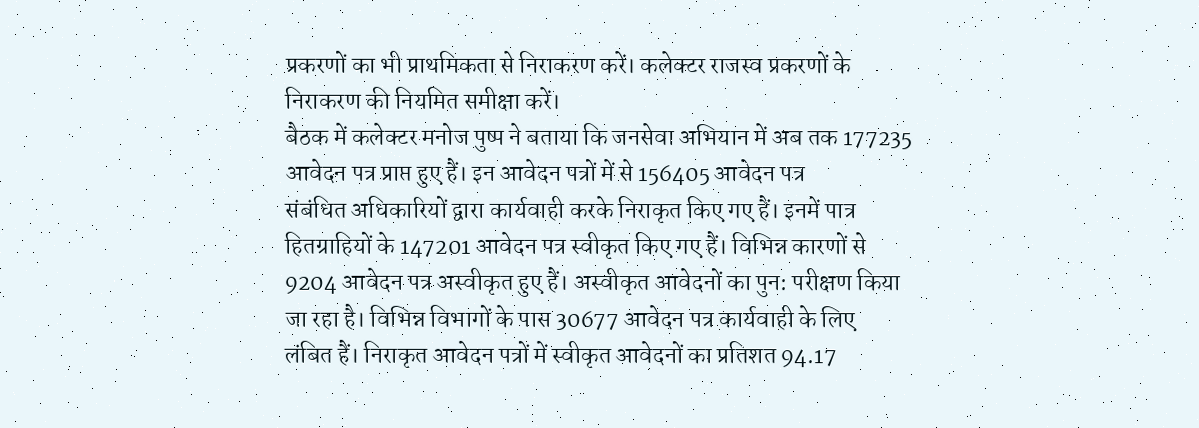प्रकरणों का भी प्राथमिकता से निराकरण करें। कलेक्टर राजस्व प्रकरणों के
निराकरण की नियमित समीक्षा करें।
बैठक में कलेक्टर मनोज पुष्प ने बताया कि जनसेवा अभियान में अब तक 177235
आवेदन पत्र प्राप्त हुए हैं। इन आवेदन पत्रों में से 156405 आवेदन पत्र
संबंधित अधिकारियों द्वारा कार्यवाही करके निराकृत किए गए हैं। इनमें पात्र
हितग्राहियों के 147201 आवेदन पत्र स्वीकृत किए गए हैं। विभिन्न कारणों से
9204 आवेदन पत्र अस्वीकृत हुए हैं। अस्वीकृत आवेदनों का पुन: परीक्षण किया
जा रहा है। विभिन्न विभागों के पास 30677 आवेदन पत्र कार्यवाही के लिए
लंबित हैं। निराकृत आवेदन पत्रों में स्वीकृत आवेदनों का प्रतिशत 94.17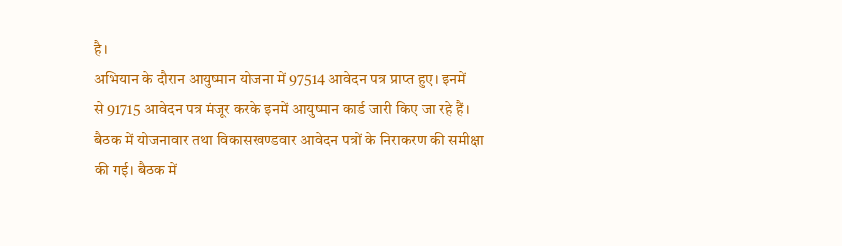है।
अभियान के दौरान आयुष्मान योजना में 97514 आवेदन पत्र प्राप्त हुए। इनमें
से 91715 आवेदन पत्र मंजूर करके इनमें आयुष्मान कार्ड जारी किए जा रहे हैं।
बैठक में योजनावार तथा विकासखण्डवार आवेदन पत्रों के निराकरण की समीक्षा
की गई। बैठक में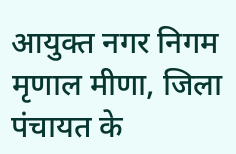आयुक्त नगर निगम मृणाल मीणा, जिला पंचायत के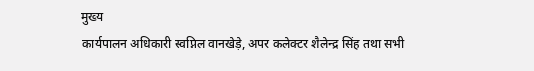मुख्य
कार्यपालन अधिकारी स्वप्निल वानखेड़े, अपर कलेक्टर शैलेन्द्र सिंह तथा सभी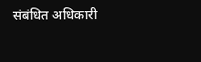संबंधित अधिकारी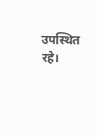उपस्थित रहे।